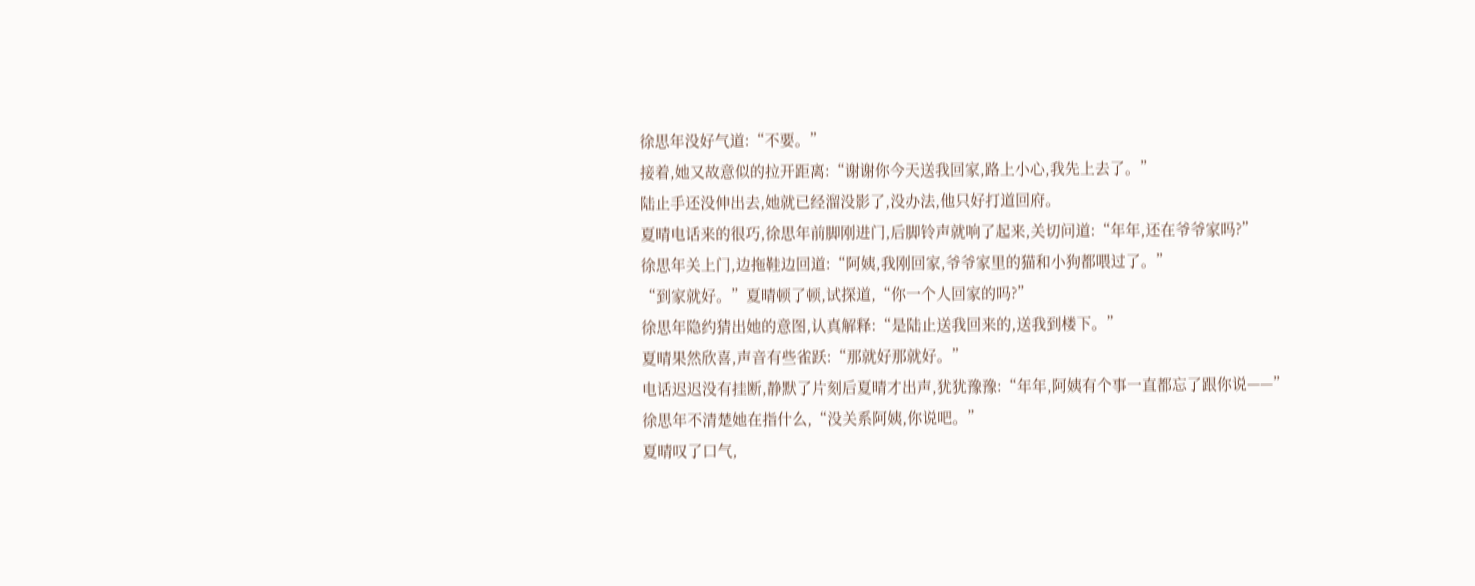徐思年没好气道:“不要。”
接着,她又故意似的拉开距离:“谢谢你今天送我回家,路上小心,我先上去了。”
陆止手还没伸出去,她就已经溜没影了,没办法,他只好打道回府。
夏晴电话来的很巧,徐思年前脚刚进门,后脚铃声就响了起来,关切问道:“年年,还在爷爷家吗?”
徐思年关上门,边拖鞋边回道:“阿姨,我刚回家,爷爷家里的猫和小狗都喂过了。”
“到家就好。”夏晴顿了顿,试探道,“你一个人回家的吗?”
徐思年隐约猜出她的意图,认真解释:“是陆止送我回来的,送我到楼下。”
夏晴果然欣喜,声音有些雀跃:“那就好那就好。”
电话迟迟没有挂断,静默了片刻后夏晴才出声,犹犹豫豫:“年年,阿姨有个事一直都忘了跟你说——”
徐思年不清楚她在指什么,“没关系阿姨,你说吧。”
夏晴叹了口气,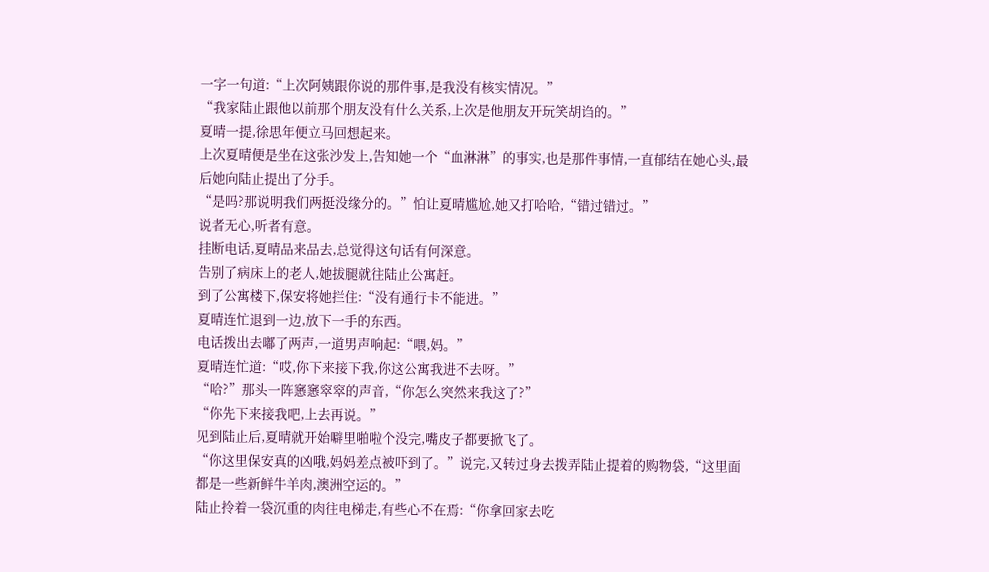一字一句道:“上次阿姨跟你说的那件事,是我没有核实情况。”
“我家陆止跟他以前那个朋友没有什么关系,上次是他朋友开玩笑胡诌的。”
夏晴一提,徐思年便立马回想起来。
上次夏晴便是坐在这张沙发上,告知她一个“血淋淋”的事实,也是那件事情,一直郁结在她心头,最后她向陆止提出了分手。
“是吗?那说明我们两挺没缘分的。”怕让夏晴尴尬,她又打哈哈,“错过错过。”
说者无心,听者有意。
挂断电话,夏晴品来品去,总觉得这句话有何深意。
告别了病床上的老人,她拔腿就往陆止公寓赶。
到了公寓楼下,保安将她拦住:“没有通行卡不能进。”
夏晴连忙退到一边,放下一手的东西。
电话拨出去嘟了两声,一道男声响起:“喂,妈。”
夏晴连忙道:“哎,你下来接下我,你这公寓我进不去呀。”
“哈?”那头一阵窸窸窣窣的声音,“你怎么突然来我这了?”
“你先下来接我吧,上去再说。”
见到陆止后,夏晴就开始噼里啪啦个没完,嘴皮子都要掀飞了。
“你这里保安真的凶哦,妈妈差点被吓到了。”说完,又转过身去拨弄陆止提着的购物袋,“这里面都是一些新鲜牛羊肉,澳洲空运的。”
陆止拎着一袋沉重的肉往电梯走,有些心不在焉:“你拿回家去吃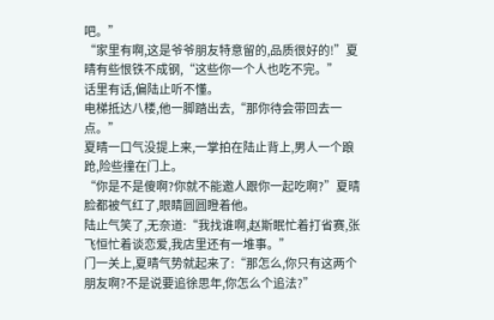吧。”
“家里有啊,这是爷爷朋友特意留的,品质很好的!”夏晴有些恨铁不成钢,“这些你一个人也吃不完。”
话里有话,偏陆止听不懂。
电梯抵达八楼,他一脚踏出去,“那你待会带回去一点。”
夏晴一口气没提上来,一掌拍在陆止背上,男人一个踉跄,险些撞在门上。
“你是不是傻啊?你就不能邀人跟你一起吃啊?”夏晴脸都被气红了,眼睛圆圆瞪着他。
陆止气笑了,无奈道:“我找谁啊,赵斯眠忙着打省赛,张飞恒忙着谈恋爱,我店里还有一堆事。”
门一关上,夏晴气势就起来了:“那怎么,你只有这两个朋友啊?不是说要追徐思年,你怎么个追法?”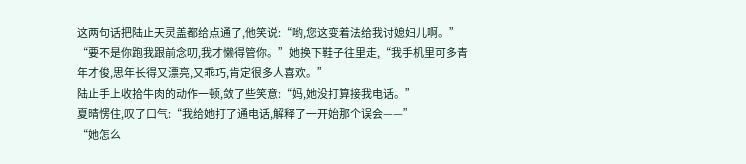这两句话把陆止天灵盖都给点通了,他笑说:“哟,您这变着法给我讨媳妇儿啊。”
“要不是你跑我跟前念叨,我才懒得管你。”她换下鞋子往里走,“我手机里可多青年才俊,思年长得又漂亮,又乖巧,肯定很多人喜欢。”
陆止手上收拾牛肉的动作一顿,敛了些笑意:“妈,她没打算接我电话。”
夏晴愣住,叹了口气:“我给她打了通电话,解释了一开始那个误会——”
“她怎么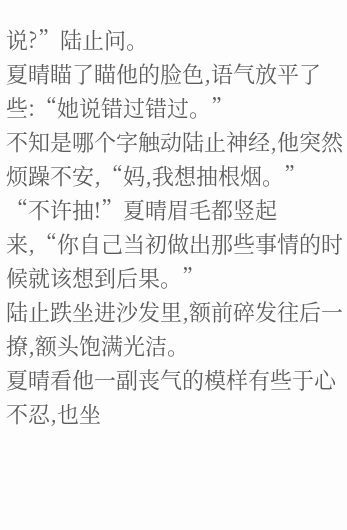说?”陆止问。
夏晴瞄了瞄他的脸色,语气放平了些:“她说错过错过。”
不知是哪个字触动陆止神经,他突然烦躁不安,“妈,我想抽根烟。”
“不许抽!”夏晴眉毛都竖起来,“你自己当初做出那些事情的时候就该想到后果。”
陆止跌坐进沙发里,额前碎发往后一撩,额头饱满光洁。
夏晴看他一副丧气的模样有些于心不忍,也坐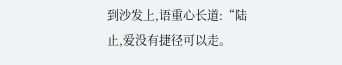到沙发上,语重心长道:“陆止,爱没有捷径可以走。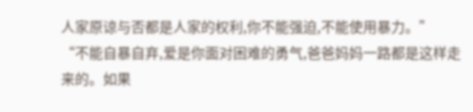人家原谅与否都是人家的权利,你不能强迫,不能使用暴力。”
“不能自暴自弃,爱是你面对困难的勇气,爸爸妈妈一路都是这样走来的。如果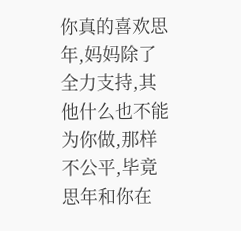你真的喜欢思年,妈妈除了全力支持,其他什么也不能为你做,那样不公平,毕竟思年和你在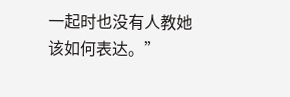一起时也没有人教她该如何表达。”